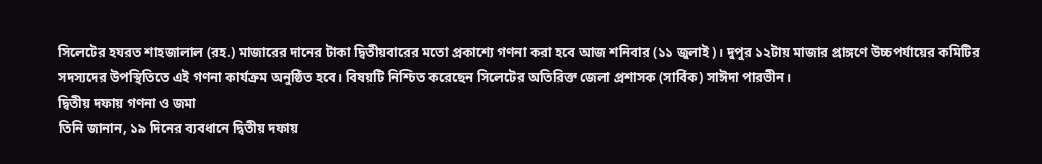সিলেটের হযরত শাহজালাল (রহ.) মাজারের দানের টাকা দ্বিতীয়বারের মতো প্রকাশ্যে গণনা করা হবে আজ শনিবার (১১ জুলাই)। দুপুর ১২টায় মাজার প্রাঙ্গণে উচ্চপর্যায়ের কমিটির সদস্যদের উপস্থিতিতে এই গণনা কার্যক্রম অনুষ্ঠিত হবে। বিষয়টি নিশ্চিত করেছেন সিলেটের অতিরিক্ত জেলা প্রশাসক (সার্বিক) সাঈদা পারভীন।
দ্বিতীয় দফায় গণনা ও জমা
তিনি জানান, ১৯ দিনের ব্যবধানে দ্বিতীয় দফায়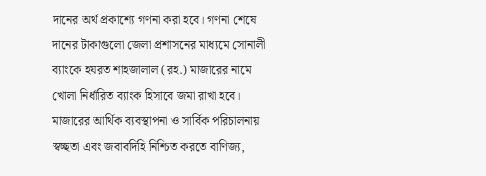দানের অর্থ প্রকাশ্যে গণনা করা হবে। গণনা শেষে দানের টাকাগুলো জেলা প্রশাসনের মাধ্যমে সোনালী ব্যাংকে হযরত শাহজালাল (রহ.) মাজারের নামে খোলা নির্ধারিত ব্যাংক হিসাবে জমা রাখা হবে।
মাজারের আর্থিক ব্যবস্থাপনা ও সার্বিক পরিচালনায় স্বচ্ছতা এবং জবাবদিহি নিশ্চিত করতে বাণিজ্য,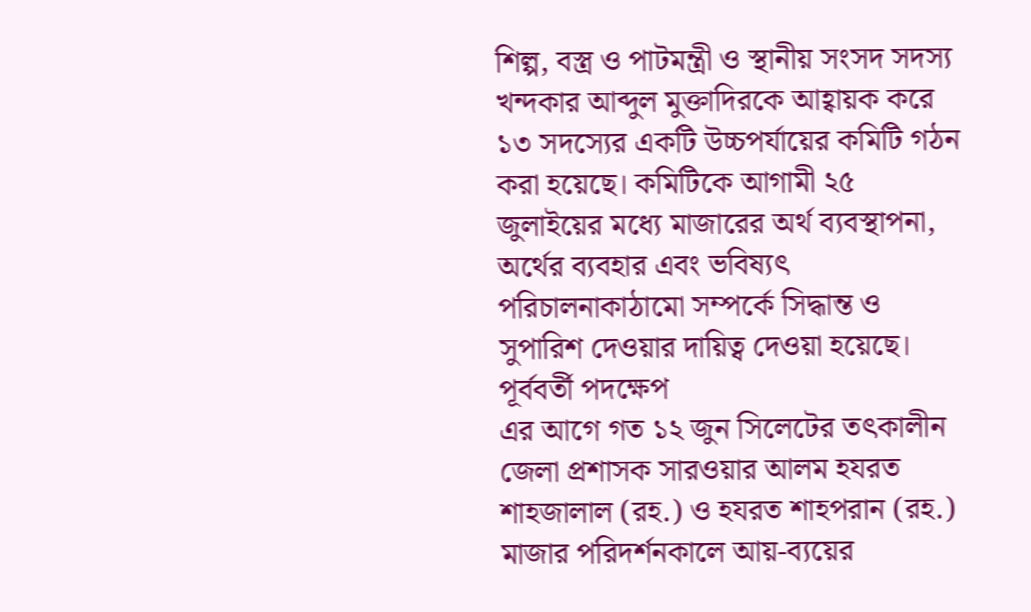শিল্প, বস্ত্র ও পাটমন্ত্রী ও স্থানীয় সংসদ সদস্য খন্দকার আব্দুল মুক্তাদিরকে আহ্বায়ক করে ১৩ সদস্যের একটি উচ্চপর্যায়ের কমিটি গঠন করা হয়েছে। কমিটিকে আগামী ২৫ জুলাইয়ের মধ্যে মাজারের অর্থ ব্যবস্থাপনা, অর্থের ব্যবহার এবং ভবিষ্যৎ পরিচালনাকাঠামো সম্পর্কে সিদ্ধান্ত ও সুপারিশ দেওয়ার দায়িত্ব দেওয়া হয়েছে।
পূর্ববর্তী পদক্ষেপ
এর আগে গত ১২ জুন সিলেটের তৎকালীন জেলা প্রশাসক সারওয়ার আলম হযরত শাহজালাল (রহ.) ও হযরত শাহপরান (রহ.) মাজার পরিদর্শনকালে আয়-ব্যয়ের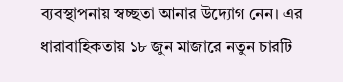ব্যবস্থাপনায় স্বচ্ছতা আনার উদ্যোগ নেন। এর ধারাবাহিকতায় ১৮ জুন মাজারে নতুন চারটি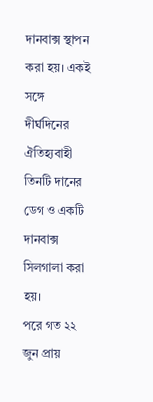দানবাক্স স্থাপন করা হয়। একই সঙ্গে দীর্ঘদিনের ঐতিহ্যবাহী তিনটি দানের ডেগ ও একটি দানবাক্স সিলগালা করা হয়।
পরে গত ২২ জুন প্রায়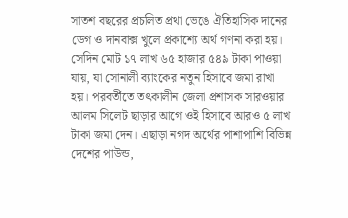সাতশ বছরের প্রচলিত প্রথা ভেঙে ঐতিহাসিক দানের ডেগ ও দানবাক্স খুলে প্রকাশ্যে অর্থ গণনা করা হয়। সেদিন মোট ১৭ লাখ ৬৫ হাজার ৫৪৯ টাকা পাওয়া যায়, যা সোনালী ব্যাংকের নতুন হিসাবে জমা রাখা হয়। পরবর্তীতে তৎকালীন জেলা প্রশাসক সারওয়ার আলম সিলেট ছাড়ার আগে ওই হিসাবে আরও ৫ লাখ টাকা জমা দেন। এছাড়া নগদ অর্থের পাশাপাশি বিভিন্ন দেশের পাউন্ড,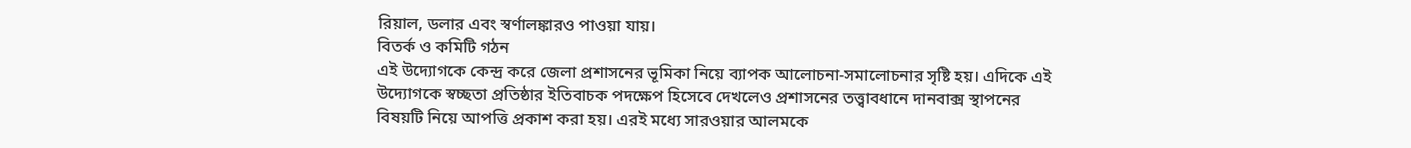রিয়াল, ডলার এবং স্বর্ণালঙ্কারও পাওয়া যায়।
বিতর্ক ও কমিটি গঠন
এই উদ্যোগকে কেন্দ্র করে জেলা প্রশাসনের ভূমিকা নিয়ে ব্যাপক আলোচনা-সমালোচনার সৃষ্টি হয়। এদিকে এই উদ্যোগকে স্বচ্ছতা প্রতিষ্ঠার ইতিবাচক পদক্ষেপ হিসেবে দেখলেও প্রশাসনের তত্ত্বাবধানে দানবাক্স স্থাপনের বিষয়টি নিয়ে আপত্তি প্রকাশ করা হয়। এরই মধ্যে সারওয়ার আলমকে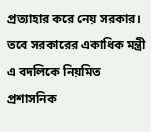প্রত্যাহার করে নেয় সরকার। তবে সরকারের একাধিক মন্ত্রী এ বদলিকে নিয়মিত প্রশাসনিক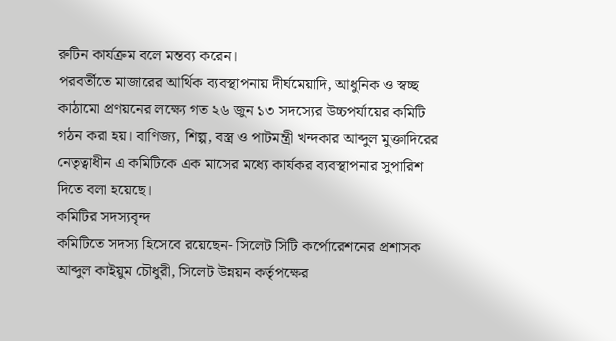রুটিন কার্যক্রম বলে মন্তব্য করেন।
পরবর্তীতে মাজারের আর্থিক ব্যবস্থাপনায় দীর্ঘমেয়াদি, আধুনিক ও স্বচ্ছ কাঠামো প্রণয়নের লক্ষ্যে গত ২৬ জুন ১৩ সদস্যের উচ্চপর্যায়ের কমিটি গঠন করা হয়। বাণিজ্য, শিল্প, বস্ত্র ও পাটমন্ত্রী খন্দকার আব্দুল মুক্তাদিরের নেতৃত্বাধীন এ কমিটিকে এক মাসের মধ্যে কার্যকর ব্যবস্থাপনার সুপারিশ দিতে বলা হয়েছে।
কমিটির সদস্যবৃন্দ
কমিটিতে সদস্য হিসেবে রয়েছেন- সিলেট সিটি কর্পোরেশনের প্রশাসক আব্দুল কাইয়ুম চৌধুরী, সিলেট উন্নয়ন কর্তৃপক্ষের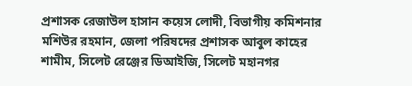প্রশাসক রেজাউল হাসান কয়েস লোদী, বিভাগীয় কমিশনার মশিউর রহমান, জেলা পরিষদের প্রশাসক আবুল কাহের শামীম, সিলেট রেঞ্জের ডিআইজি, সিলেট মহানগর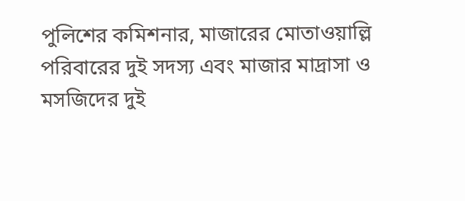পুলিশের কমিশনার, মাজারের মোতাওয়াল্লি পরিবারের দুই সদস্য এবং মাজার মাদ্রাসা ও মসজিদের দুই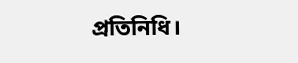প্রতিনিধি।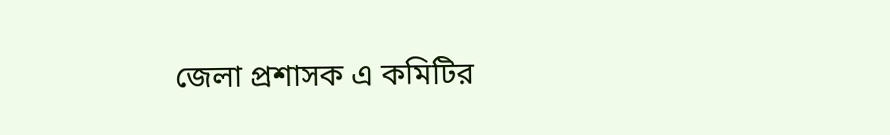জেলা প্রশাসক এ কমিটির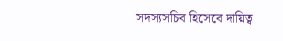সদস্যসচিব হিসেবে দায়িত্ব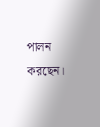পালন করছেন।